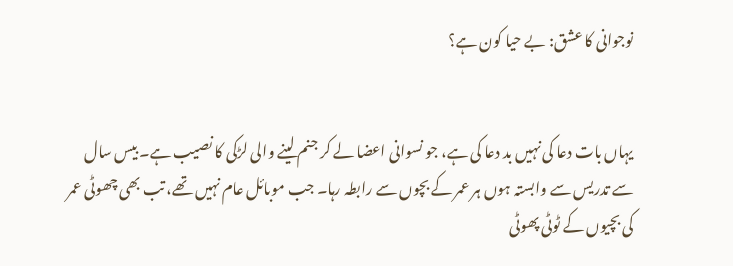نوجوانی کا عشق: بے حیا کون ہے؟


یہاں بات دعا کی نہیں بد دعا کی ہے، جو نسوانی اعضا لے کر جنم لینے والی لڑکی کا نصیب ہے۔ بیس سال سے تدریس سے وابستہ ہوں ہر عمر کے بچوں سے رابطہ رہا۔ جب موبائل عام نہیں تھے، تب بھی چھوٹی عمر کی بچیوں کے ٹوٹی پھوٹی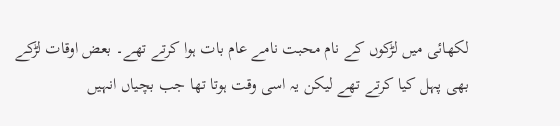لکھائی میں لڑکوں کے نام محبت نامے عام بات ہوا کرتے تھے۔ بعض اوقات لڑکے بھی پہل کیا کرتے تھے لیکن یہ اسی وقت ہوتا تھا جب بچیاں انہیں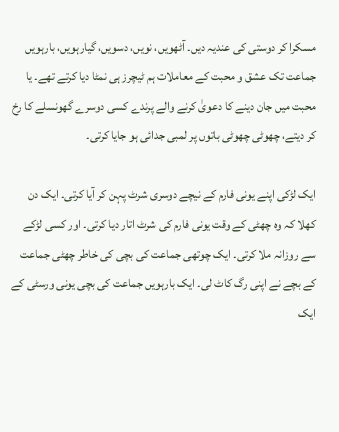مسکرا کر دوستی کی عندیہ دیں۔ آٹھویں، نویں، دسویں، گیارہویں، بارہویں جماعت تک عشق و محبت کے معاملات ہم ٹیچرز ہی نمٹا دیا کرتے تھے۔ یا محبت میں جان دینے کا دعویٰ کرنے والے پرندے کسی دوسرے گھونسلے کا رخ کر دیتے، چھوٹی چھوٹی باتوں پر لمبی جدائی ہو جایا کرتی۔

ایک لڑکی اپنے یونی فارم کے نیچے دوسری شرٹ پہن کر آیا کرتی۔ ایک دن کھلا کہ وہ چھٹی کے وقت یونی فارم کی شرٹ اتار دیا کرتی۔ اور کسی لڑکے سے روزانہ ملا کرتی۔ ایک چوتھی جماعت کی بچی کی خاطر چھٹی جماعت کے بچے نے اپنی رگ کاٹ لی۔ ایک بارہویں جماعت کی بچی یونی ورسٹی کے ایک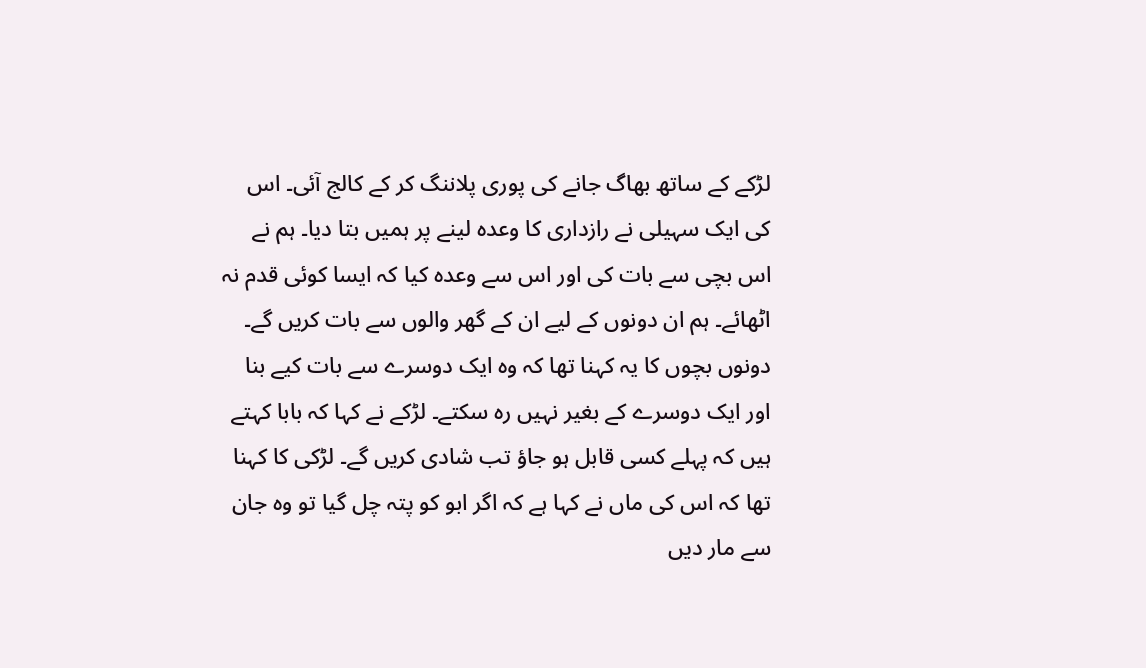لڑکے کے ساتھ بھاگ جانے کی پوری پلاننگ کر کے کالج آئی۔ اس کی ایک سہیلی نے رازداری کا وعدہ لینے پر ہمیں بتا دیا۔ ہم نے اس بچی سے بات کی اور اس سے وعدہ کیا کہ ایسا کوئی قدم نہ اٹھائے۔ ہم ان دونوں کے لیے ان کے گھر والوں سے بات کریں گے۔ دونوں بچوں کا یہ کہنا تھا کہ وہ ایک دوسرے سے بات کیے بنا اور ایک دوسرے کے بغیر نہیں رہ سکتے۔ لڑکے نے کہا کہ بابا کہتے ہیں کہ پہلے کسی قابل ہو جاؤ تب شادی کریں گے۔ لڑکی کا کہنا تھا کہ اس کی ماں نے کہا ہے کہ اگر ابو کو پتہ چل گیا تو وہ جان سے مار دیں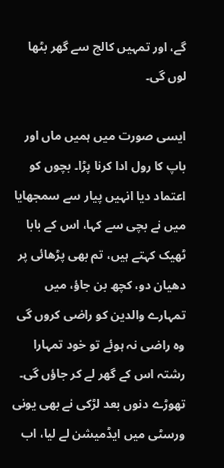گے، اور تمہیں کالج سے گھر بٹھا لوں گی۔

ایسی صورت میں ہمیں ماں اور باپ کا رول ادا کرنا پڑا۔ بچوں کو اعتماد دیا انہیں پیار سے سمجھایا میں نے بچی سے کہا، اس کے بابا ٹھیک کہتے ہیں، تم بھی پڑھائی پر دھیان دو، کچھ بن جاؤ، میں تمہارے والدین کو راضی کروں گی وہ راضی نہ ہوئے تو خود تمہارا رشتہ اس کے گھر لے کر جاؤں گی۔ تھوڑے دنوں بعد لڑکی نے بھی یونی ورسٹی میں ایڈمیشن لے لیا، اب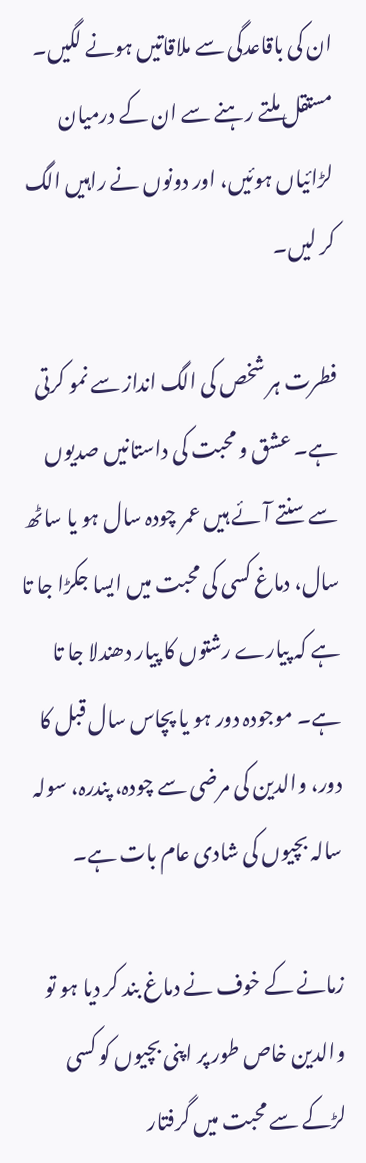ان کی باقاعدگی سے ملاقاتیں ہونے لگیں۔ مستقل ملتے رہنے سے ان کے درمیان لڑائیاں ہوئیں، اور دونوں نے راہیں الگ کر لیں۔

فطرت ہر شخص کی الگ انداز سے نمو کرتی ہے۔ عشق و محبت کی داستانیں صدیوں سے سنتے آئے ہیں عمر چودہ سال ہو یا ساٹھ سال، دماغ کسی کی محبت میں ایسا جکڑا جا تا ہے کہ پیارے رشتوں کا پیار دھندلا جا تا ہے۔ موجودہ دور ہو یا پچاس سال قبل کا دور، والدین کی مرضی سے چودہ، پندرہ، سولہ سالہ بچیوں کی شادی عام بات ہے۔

زمانے کے خوف نے دماغ بند کر دیا ہو تو والدین خاص طور پر اپنی بچیوں کو کسی لڑکے سے محبت میں گرفتار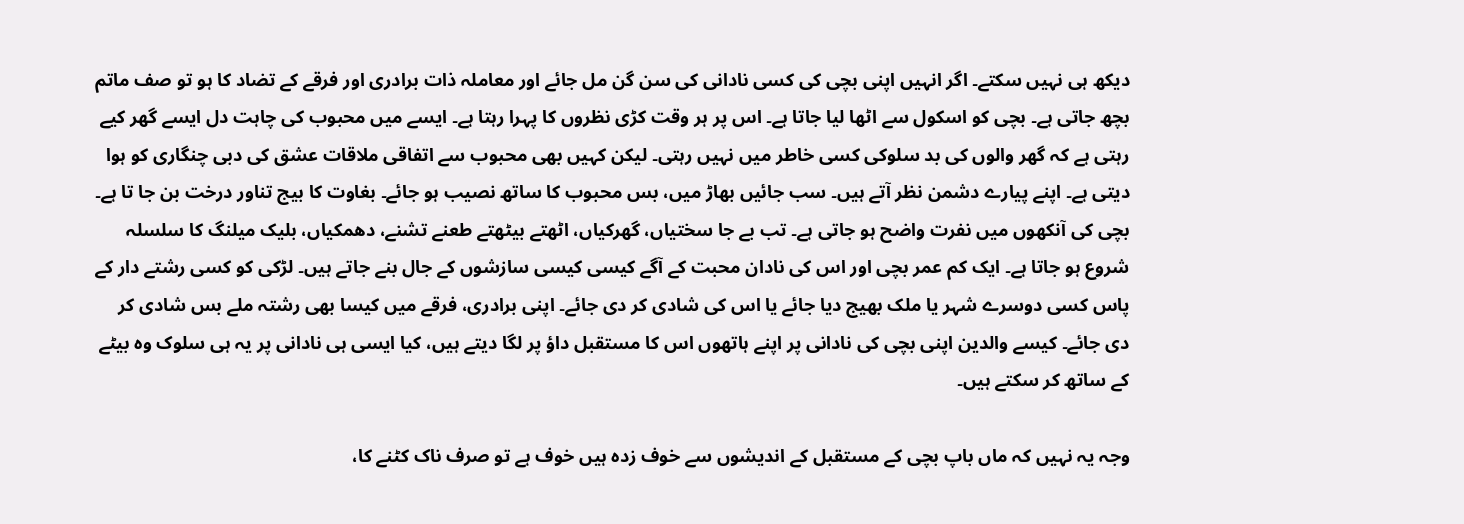دیکھ ہی نہیں سکتے۔ اگر انہیں اپنی بچی کی کسی نادانی کی سن گن مل جائے اور معاملہ ذات برادری اور فرقے کے تضاد کا ہو تو صف ماتم بچھ جاتی ہے۔ بچی کو اسکول سے اٹھا لیا جاتا ہے۔ اس پر ہر وقت کڑی نظروں کا پہرا رہتا ہے۔ ایسے میں محبوب کی چاہت دل ایسے گھر کیے رہتی ہے کہ گھر والوں کی بد سلوکی کسی خاطر میں نہیں رہتی۔ لیکن کہیں بھی محبوب سے اتفاقی ملاقات عشق کی دبی چنگاری کو ہوا دیتی ہے۔ اپنے پیارے دشمن نظر آتے ہیں۔ سب جائیں بھاڑ میں، بس محبوب کا ساتھ نصیب ہو جائے۔ بغاوت کا بیج تناور درخت بن جا تا ہے۔ بچی کی آنکھوں میں نفرت واضح ہو جاتی ہے۔ تب بے جا سختیاں، گھرکیاں، اٹھتے بیٹھتے طعنے تشنے، دھمکیاں، بلیک میلنگ کا سلسلہ شروع ہو جاتا ہے۔ ایک کم عمر بچی اور اس کی نادان محبت کے آگے کیسی کیسی سازشوں کے جال بنے جاتے ہیں۔ لڑکی کو کسی رشتے دار کے پاس کسی دوسرے شہر یا ملک بھیج دیا جائے یا اس کی شادی کر دی جائے۔ اپنی برادری، فرقے میں کیسا بھی رشتہ ملے بس شادی کر دی جائے۔ کیسے والدین اپنی بچی کی نادانی پر اپنے ہاتھوں اس کا مستقبل داؤ پر لگا دیتے ہیں، کیا ایسی ہی نادانی پر یہ ہی سلوک وہ بیٹے کے ساتھ کر سکتے ہیں۔

وجہ یہ نہیں کہ ماں باپ بچی کے مستقبل کے اندیشوں سے خوف زدہ ہیں خوف ہے تو صرف ناک کٹنے کا،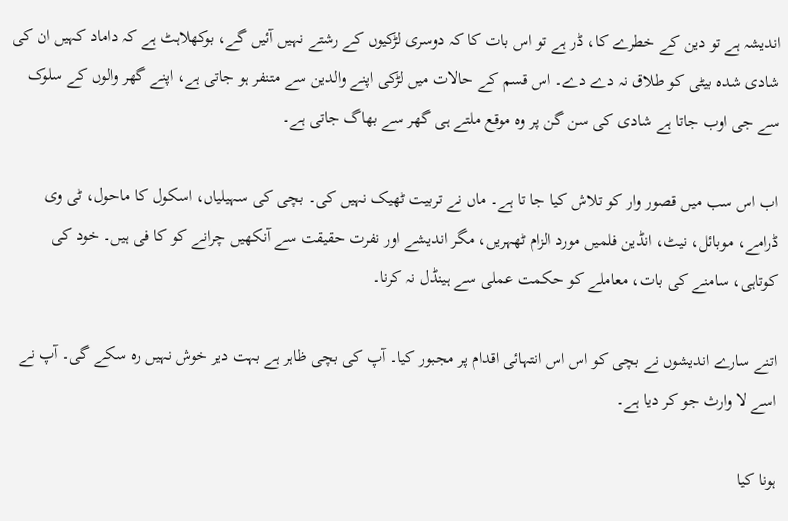اندیشہ ہے تو دین کے خطرے کا، ڈر ہے تو اس بات کا کہ دوسری لڑکیوں کے رشتے نہیں آئیں گے، بوکھلاہٹ ہے کہ داماد کہیں ان کی شادی شدہ بیٹی کو طلاق نہ دے دے۔ اس قسم کے حالات میں لڑکی اپنے والدین سے متنفر ہو جاتی ہے، اپنے گھر والوں کے سلوک سے جی اوب جاتا ہے شادی کی سن گن پر وہ موقع ملتے ہی گھر سے بھاگ جاتی ہے۔

اب اس سب میں قصور وار کو تلاش کیا جا تا ہے۔ ماں نے تربیت ٹھیک نہیں کی۔ بچی کی سہیلیاں، اسکول کا ماحول، ٹی وی ڈرامے، موبائل، نیٹ، انڈین فلمیں مورد الزام ٹھہریں، مگر اندیشے اور نفرت حقیقت سے آنکھیں چرانے کو کا فی ہیں۔ خود کی کوتاہی، سامنے کی بات، معاملے کو حکمت عملی سے ہینڈل نہ کرنا۔

اتنے سارے اندیشوں نے بچی کو اس اس انتہائی اقدام پر مجبور کیا۔ آپ کی بچی ظاہر ہے بہت دیر خوش نہیں رہ سکے گی۔ آپ نے اسے لا وارث جو کر دیا ہے۔

ہونا کیا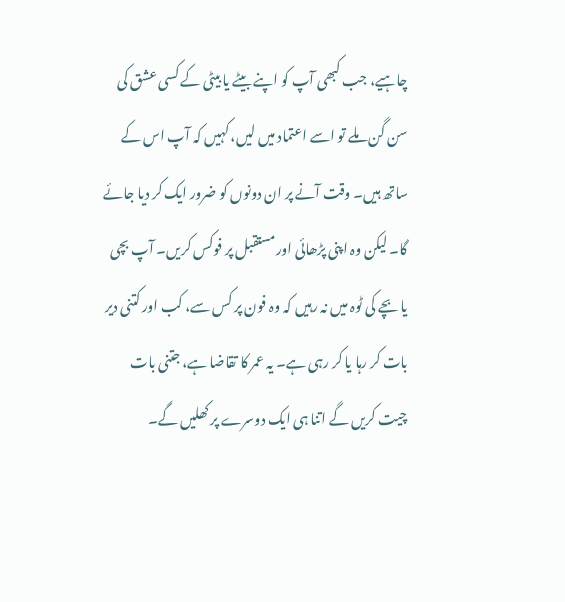چاہیے، جب کبھی آپ کو اپنے بیٹے یا بیٹی کے کسی عشق کی سن گن ملے تو اسے اعتماد میں لیں، کہیں کہ آپ اس کے ساتھ ہیں۔ وقت آنے پر ان دونوں کو ضرور ایک کر دیا جائے گا۔ لیکن وہ اپنی پڑھائی اور مستقبل پر فوکس کریں۔ آپ بچی یا بچے کی ٹوہ میں نہ رہیں کہ وہ فون پر کس سے، کب اور کتنی دیر بات کر رہا یا کر رہی ہے۔ یہ عمر کا تقاضا ہے، جتنی بات چیت کریں گے اتنا ہی ایک دوسرے پر کھلیں گے۔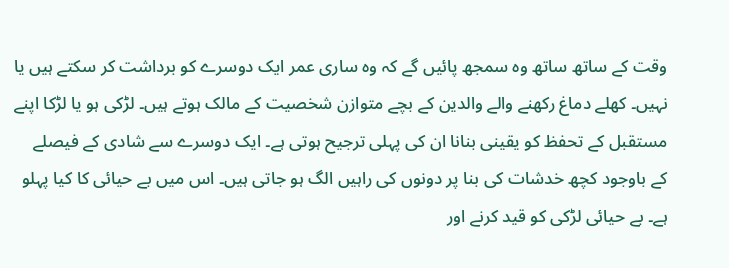وقت کے ساتھ ساتھ وہ سمجھ پائیں گے کہ وہ ساری عمر ایک دوسرے کو برداشت کر سکتے ہیں یا نہیں۔ کھلے دماغ رکھنے والے والدین کے بچے متوازن شخصیت کے مالک ہوتے ہیں۔ لڑکی ہو یا لڑکا اپنے مستقبل کے تحفظ کو یقینی بنانا ان کی پہلی ترجیح ہوتی ہے۔ ایک دوسرے سے شادی کے فیصلے کے باوجود کچھ خدشات کی بنا پر دونوں کی راہیں الگ ہو جاتی ہیں۔ اس میں بے حیائی کا کیا پہلو ہے۔ بے حیائی لڑکی کو قید کرنے اور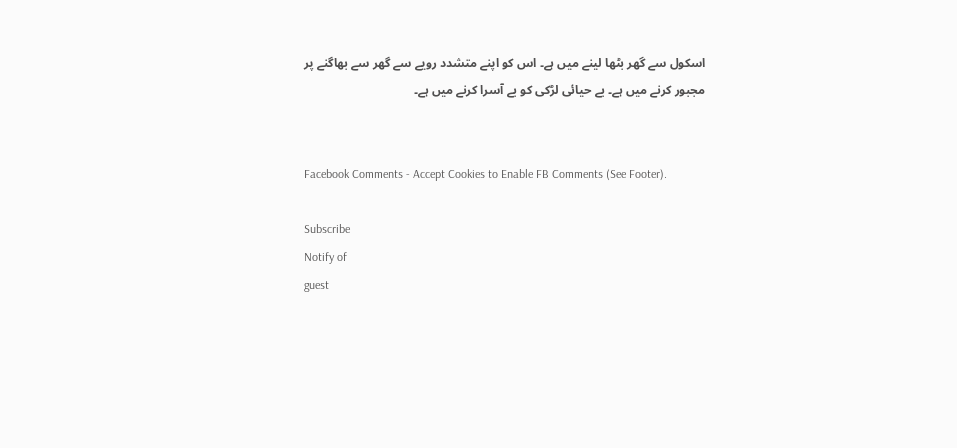اسکول سے گھر بٹھا لینے میں ہے۔ اس کو اپنے متشدد رویے سے گھر سے بھاگنے پر مجبور کرنے میں ہے۔ بے حیائی لڑکی کو بے آسرا کرنے میں ہے۔


Facebook Comments - Accept Cookies to Enable FB Comments (See Footer).

Subscribe
Notify of
guest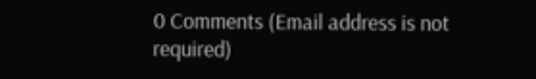0 Comments (Email address is not required)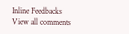Inline Feedbacks
View all comments